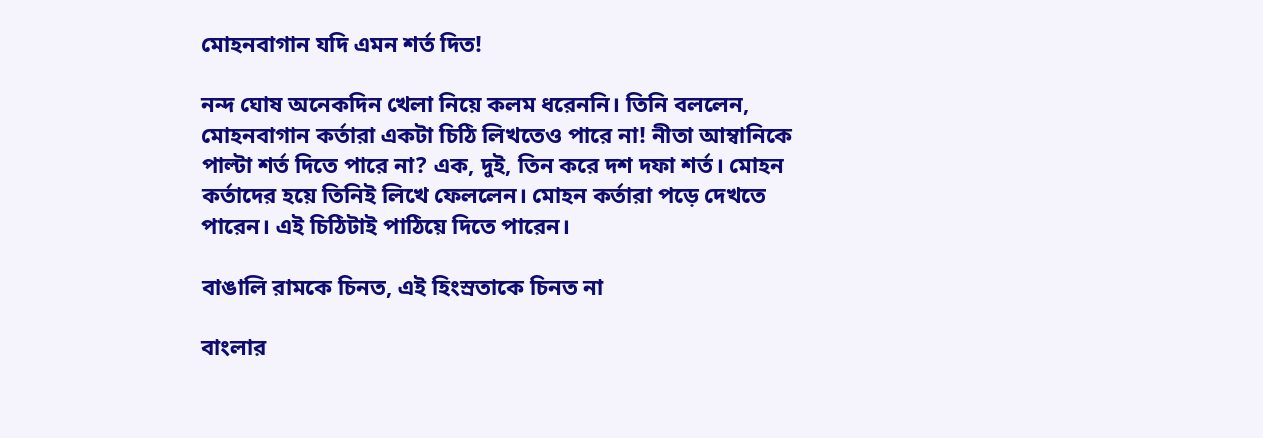মোহনবাগান যদি এমন শর্ত দিত!

নন্দ ঘোষ অনেকদিন খেলা নিয়ে কলম ধরেননি। তিনি বললেন, মোহনবাগান কর্তারা একটা চিঠি লিখতেও পারে না! নীতা আম্বানিকে পাল্টা শর্ত দিতে পারে না? এক, দুই, তিন করে দশ দফা শর্ত। মোহন কর্তাদের হয়ে তিনিই লিখে ফেললেন। মোহন কর্তারা পড়ে দেখতে পারেন। এই চিঠিটাই পাঠিয়ে দিতে পারেন।

বাঙালি রামকে চিনত, এই হিংস্রতাকে চিনত না

বাংলার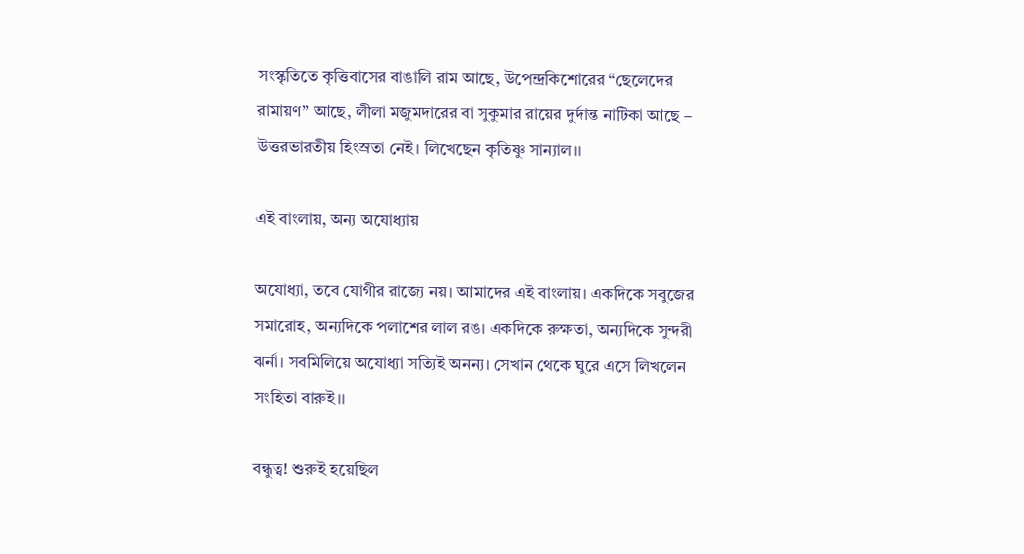সংস্কৃতিতে কৃত্তিবাসের বাঙালি রাম আছে, উপেন্দ্রকিশোরের “ছেলেদের রামায়ণ” আছে, লীলা মজুমদারের বা সুকুমার রায়ের দুর্দান্ত নাটিকা আছে – উত্তরভারতীয় হিংস্রতা নেই। লিখেছেন কৃতিষ্ণু সান্যাল।।

এই বাংলায়, অন্য অযোধ্যায়

অযোধ্যা, তবে যোগীর রাজ্যে নয়। আমাদের এই বাংলায়। একদিকে সবুজের সমারোহ, অন্যদিকে পলাশের লাল রঙ। একদিকে রুক্ষতা, অন্যদিকে সুন্দরী ঝর্না। সবমিলিয়ে অযোধ্যা সত্যিই অনন্য। সেখান থেকে ঘুরে এসে লিখলেন সংহিতা বারুই।।

বন্ধুত্ব! শুরুই হয়েছিল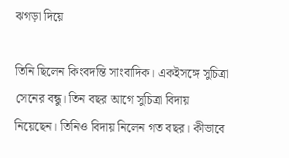ঝগড়া দিয়ে

তিনি ছিলেন কিংবদন্তি সাংবাদিক। একইসঙ্গে সুচিত্রা সেনের বন্ধু। তিন বছর আগে সুচিত্রা বিদায় নিয়েছেন। তিনিও বিদায় নিলেন গত বছর। কীভাবে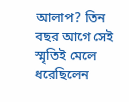আলাপ? তিন বছর আগে সেই স্মৃতিই মেলে ধরেছিলেন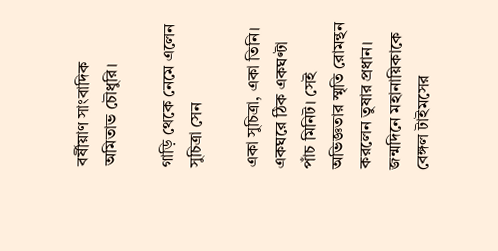বর্ষীয়াণ সাংবাদিক অমিতাভ চৌধুরি।

গাড়ি থেকে নেমে এলেন সুচিত্রা সেন

একা সুচিত্রা, একা তিনি। একঘরে ঠিক একঘণ্টা পাঁচ মিনিট। সেই অভিজ্ঞতার স্মৃতি রোমন্থন করলেন তুষার প্রধান। জন্মদিনে মহানায়িকাকে বেঙ্গল টাইমসের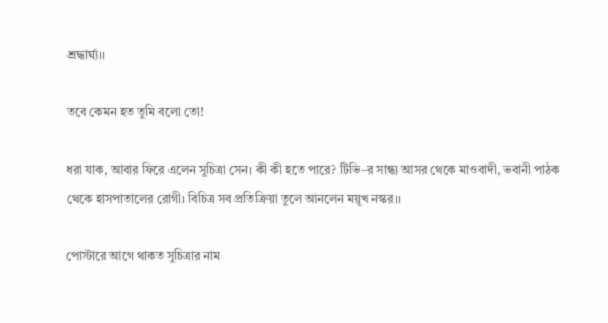শ্রদ্ধার্ঘ্য।।

তবে কেমন হত তুমি বলো তো!

ধরা যাক, আবার ফিরে এলেন সুচিত্রা সেন। কী কী হতে পারে? টিভি–র সান্ধ্য আসর থেকে মাওবাদী, ভবানী পাঠক থেকে হাসপাতালের রোগী। বিচিত্র সব প্রতিক্রিয়া তুলে আনলেন ময়ূখ নস্কর।।

পোস্টারে আগে থাকত সুচিত্রার নাম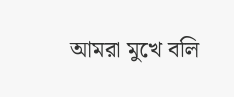আমরা মুখে বলি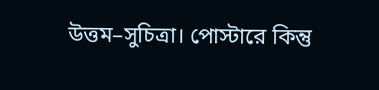উত্তম–সুচিত্রা। পোস্টারে কিন্তু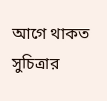আগে থাকত সুচিত্রার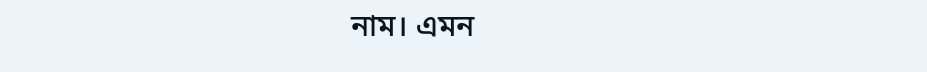নাম। এমন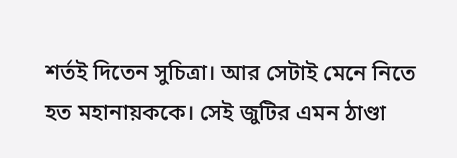শর্তই দিতেন সুচিত্রা। আর সেটাই মেনে নিতে হত মহানায়ককে। সেই জুটির এমন ঠাণ্ডা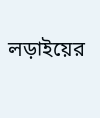লড়াইয়ের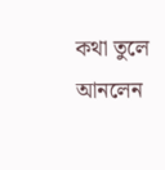কথা তুলে আনলেন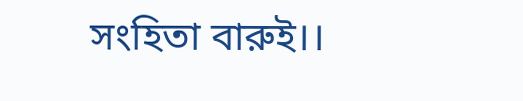সংহিতা বারুই।।